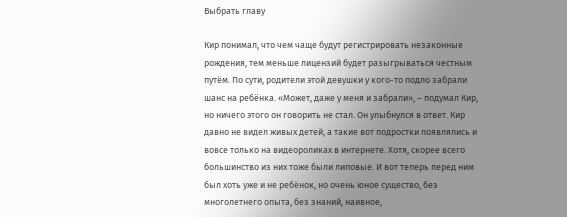Выбрать главу

Кир понимал, что чем чаще будут регистрировать незаконные рождения, тем меньше лицензий будет разыгрываться честным путём. По сути, родители этой девушки у кого-то подло забрали шанс на ребёнка. «Может, даже у меня и забрали», – подумал Кир, но ничего этого он говорить не стал. Он улыбнулся в ответ. Кир давно не видел живых детей, а такие вот подростки появлялись и вовсе только на видеороликах в интернете. Хотя, скорее всего большинство из них тоже были липовые. И вот теперь перед ним был хоть уже и не ребёнок, но очень юное существо, без многолетнего опыта, без знаний, наивное,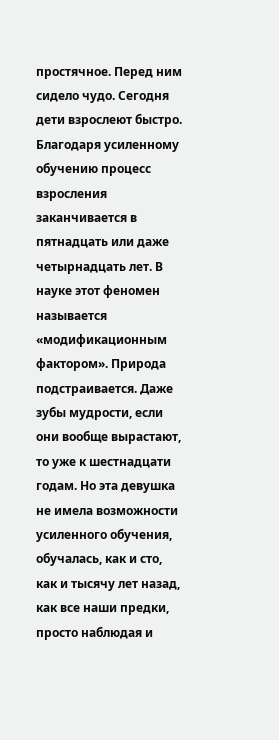простячное. Перед ним сидело чудо. Сегодня дети взрослеют быстро. Благодаря усиленному обучению процесс взросления заканчивается в пятнадцать или даже четырнадцать лет. В науке этот феномен называется «модификационным фактором». Природа подстраивается. Даже зубы мудрости, если они вообще вырастают, то уже к шестнадцати годам. Но эта девушка не имела возможности усиленного обучения, обучалась, как и сто, как и тысячу лет назад, как все наши предки, просто наблюдая и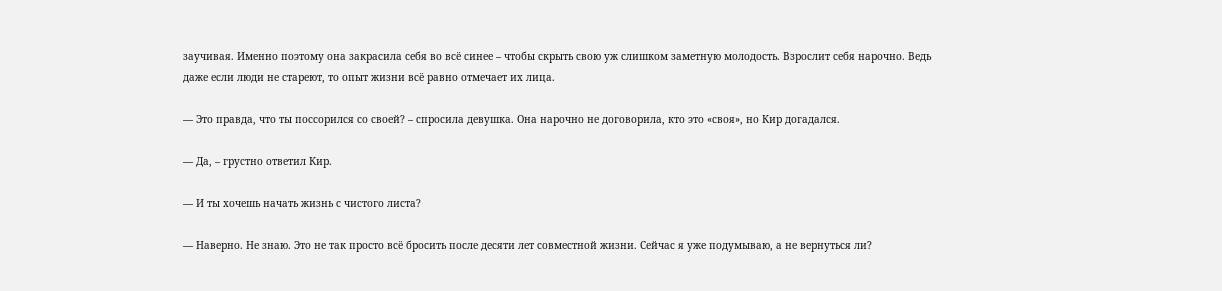заучивая. Именно поэтому она закрасила себя во всё синее – чтобы скрыть свою уж слишком заметную молодость. Взрослит себя нарочно. Ведь даже если люди не стареют, то опыт жизни всё равно отмечает их лица.

— Это правда, что ты поссорился со своей? – спросила девушка. Она нарочно не договорила, кто это «своя», но Кир догадался.

— Да, – грустно ответил Кир.

— И ты хочешь начать жизнь с чистого листа?

— Наверно. Не знаю. Это не так просто всё бросить после десяти лет совместной жизни. Сейчас я уже подумываю, а не вернуться ли?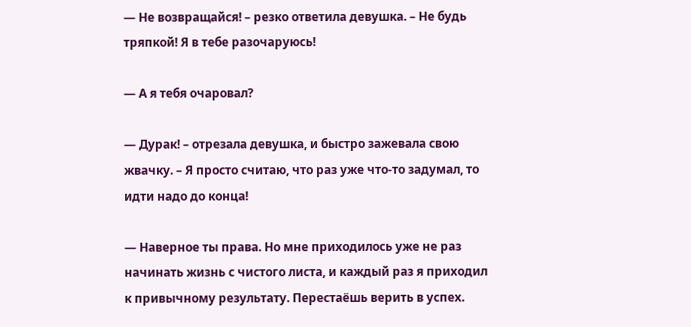— Не возвращайся! – резко ответила девушка. – Не будь тряпкой! Я в тебе разочаруюсь!

— А я тебя очаровал?

— Дурак! – отрезала девушка, и быстро зажевала свою жвачку. – Я просто считаю, что раз уже что-то задумал, то идти надо до конца!

— Наверное ты права. Но мне приходилось уже не раз начинать жизнь с чистого листа, и каждый раз я приходил к привычному результату. Перестаёшь верить в успех.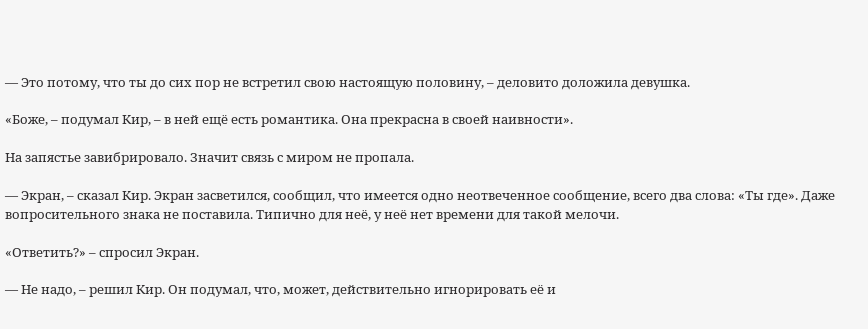— Это потому, что ты до сих пор не встретил свою настоящую половину, – деловито доложила девушка.

«Боже, – подумал Кир, – в ней ещё есть романтика. Она прекрасна в своей наивности».

На запястье завибрировало. Значит связь с миром не пропала.

— Экран, – сказал Кир. Экран засветился, сообщил, что имеется одно неотвеченное сообщение, всего два слова: «Ты где». Даже вопросительного знака не поставила. Типично для неё, у неё нет времени для такой мелочи.

«Ответить?» – спросил Экран.

— Не надо, – решил Кир. Он подумал, что, может, действительно игнорировать её и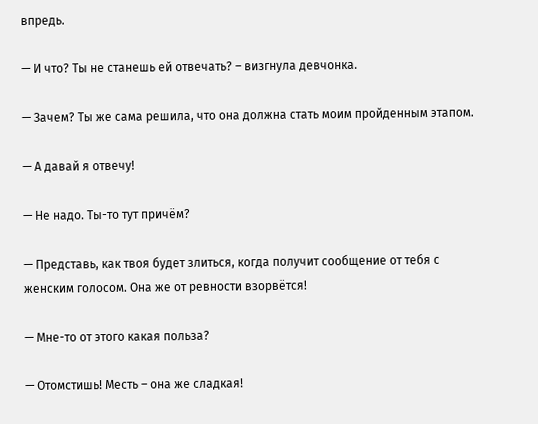впредь.

— И что? Ты не станешь ей отвечать? – визгнула девчонка.

— Зачем? Ты же сама решила, что она должна стать моим пройденным этапом.

— А давай я отвечу!

— Не надо. Ты-то тут причём?

— Представь, как твоя будет злиться, когда получит сообщение от тебя с женским голосом. Она же от ревности взорвётся!

— Мне-то от этого какая польза?

— Отомстишь! Месть – она же сладкая!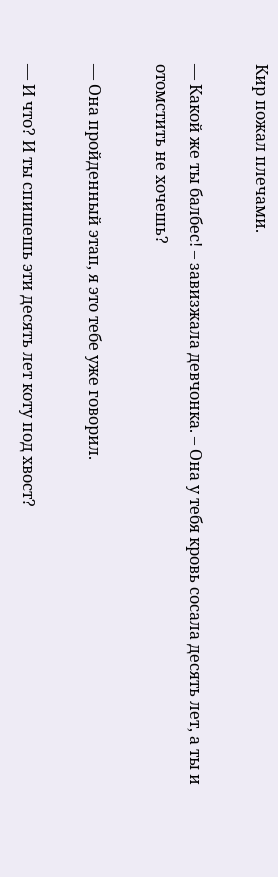Кир пожал плечами.

— Какой же ты балбес! – завизжала девчонка. – Она у тебя кровь сосала десять лет, а ты и отомстить не хочешь?

— Она пройденный этап, я это тебе уже говорил.

— И что? И ты спишешь эти десять лет коту под хвост?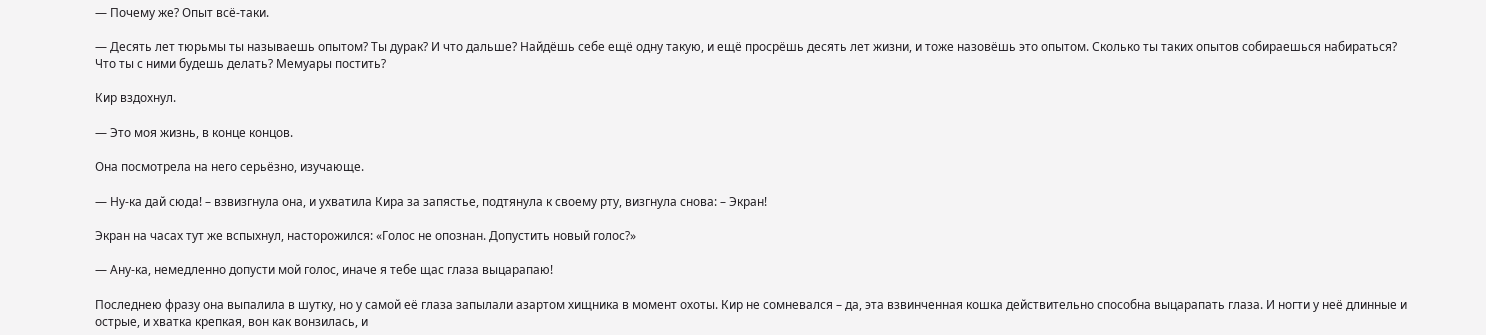— Почему же? Опыт всё-таки.

— Десять лет тюрьмы ты называешь опытом? Ты дурак? И что дальше? Найдёшь себе ещё одну такую, и ещё просрёшь десять лет жизни, и тоже назовёшь это опытом. Сколько ты таких опытов собираешься набираться? Что ты с ними будешь делать? Мемуары постить?

Кир вздохнул.

— Это моя жизнь, в конце концов.

Она посмотрела на него серьёзно, изучающе.

— Ну-ка дай сюда! – взвизгнула она, и ухватила Кира за запястье, подтянула к своему рту, визгнула снова: – Экран!

Экран на часах тут же вспыхнул, насторожился: «Голос не опознан. Допустить новый голос?»

— Ану-ка, немедленно допусти мой голос, иначе я тебе щас глаза выцарапаю!

Последнею фразу она выпалила в шутку, но у самой её глаза запылали азартом хищника в момент охоты. Кир не сомневался – да, эта взвинченная кошка действительно способна выцарапать глаза. И ногти у неё длинные и острые, и хватка крепкая, вон как вонзилась, и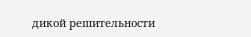дикой решительности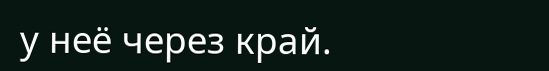у неё через край.